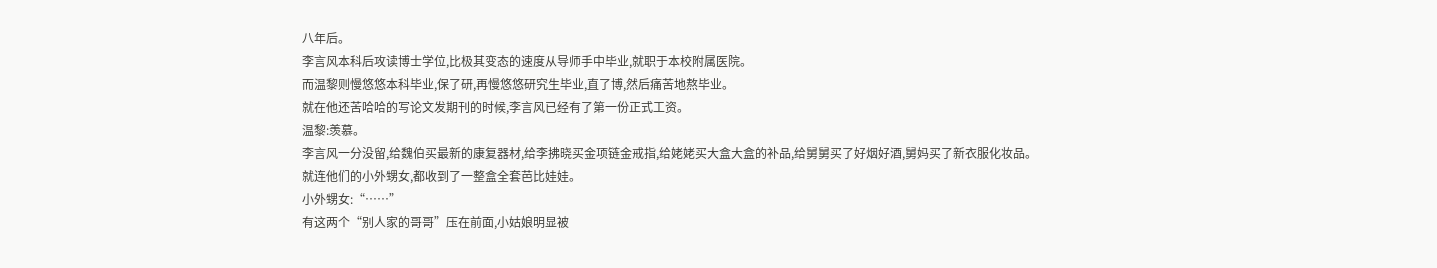八年后。
李言风本科后攻读博士学位,比极其变态的速度从导师手中毕业,就职于本校附属医院。
而温黎则慢悠悠本科毕业,保了研,再慢悠悠研究生毕业,直了博,然后痛苦地熬毕业。
就在他还苦哈哈的写论文发期刊的时候,李言风已经有了第一份正式工资。
温黎:羡慕。
李言风一分没留,给魏伯买最新的康复器材,给李拂晓买金项链金戒指,给姥姥买大盒大盒的补品,给舅舅买了好烟好酒,舅妈买了新衣服化妆品。
就连他们的小外甥女,都收到了一整盒全套芭比娃娃。
小外甥女:“……”
有这两个“别人家的哥哥”压在前面,小姑娘明显被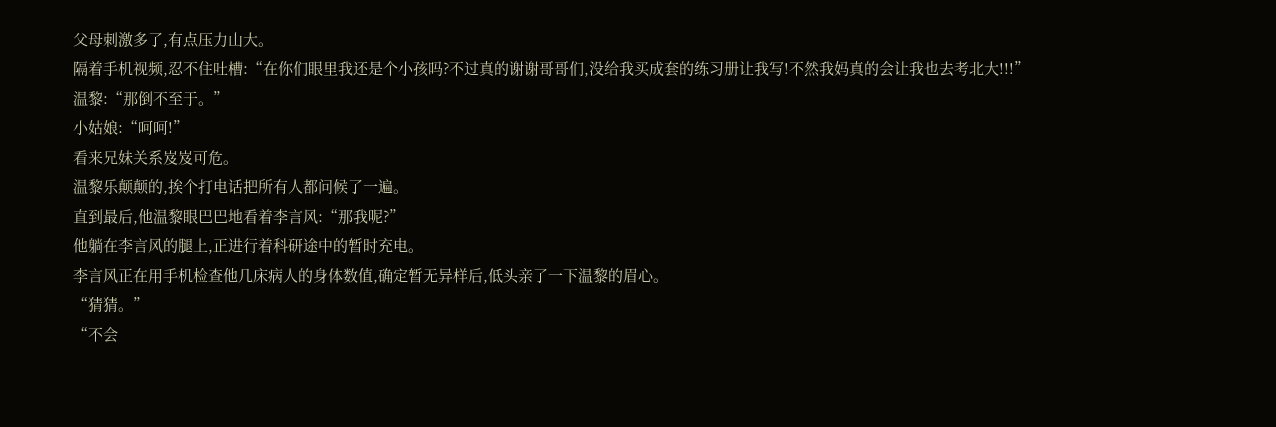父母刺激多了,有点压力山大。
隔着手机视频,忍不住吐槽:“在你们眼里我还是个小孩吗?不过真的谢谢哥哥们,没给我买成套的练习册让我写!不然我妈真的会让我也去考北大!!!”
温黎:“那倒不至于。”
小姑娘:“呵呵!”
看来兄妹关系岌岌可危。
温黎乐颠颠的,挨个打电话把所有人都问候了一遍。
直到最后,他温黎眼巴巴地看着李言风:“那我呢?”
他躺在李言风的腿上,正进行着科研途中的暂时充电。
李言风正在用手机检查他几床病人的身体数值,确定暂无异样后,低头亲了一下温黎的眉心。
“猜猜。”
“不会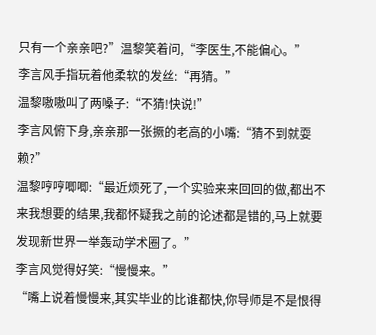只有一个亲亲吧?”温黎笑着问,“李医生,不能偏心。”
李言风手指玩着他柔软的发丝:“再猜。”
温黎嗷嗷叫了两嗓子:“不猜!快说!”
李言风俯下身,亲亲那一张撅的老高的小嘴:“猜不到就耍赖?”
温黎哼哼唧唧:“最近烦死了,一个实验来来回回的做,都出不来我想要的结果,我都怀疑我之前的论述都是错的,马上就要发现新世界一举轰动学术圈了。”
李言风觉得好笑:“慢慢来。”
“嘴上说着慢慢来,其实毕业的比谁都快,你导师是不是恨得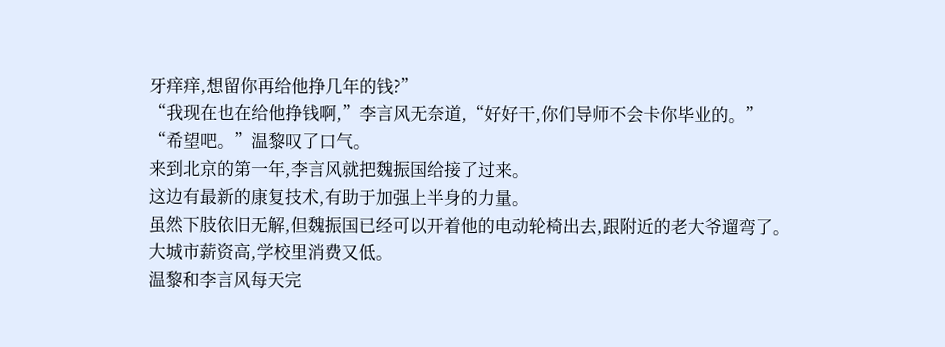牙痒痒,想留你再给他挣几年的钱?”
“我现在也在给他挣钱啊,”李言风无奈道,“好好干,你们导师不会卡你毕业的。”
“希望吧。”温黎叹了口气。
来到北京的第一年,李言风就把魏振国给接了过来。
这边有最新的康复技术,有助于加强上半身的力量。
虽然下肢依旧无解,但魏振国已经可以开着他的电动轮椅出去,跟附近的老大爷遛弯了。
大城市薪资高,学校里消费又低。
温黎和李言风每天完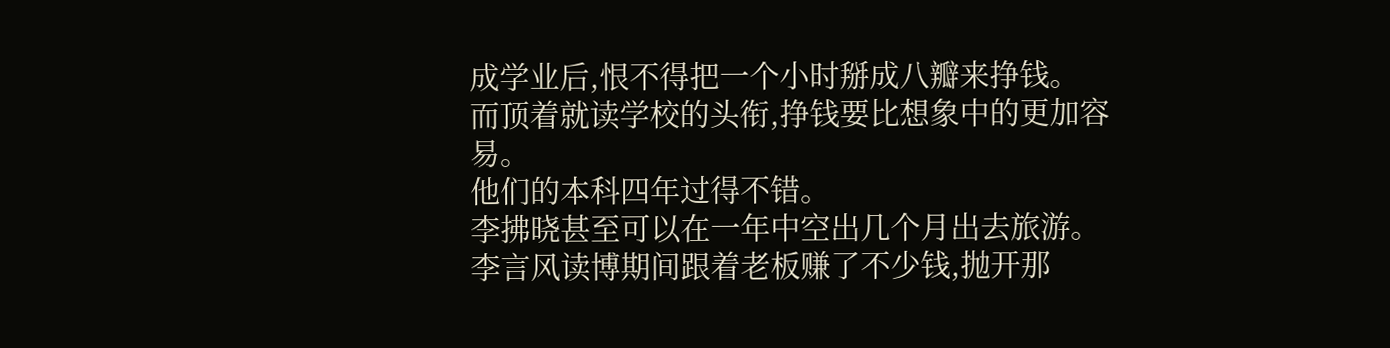成学业后,恨不得把一个小时掰成八瓣来挣钱。
而顶着就读学校的头衔,挣钱要比想象中的更加容易。
他们的本科四年过得不错。
李拂晓甚至可以在一年中空出几个月出去旅游。
李言风读博期间跟着老板赚了不少钱,抛开那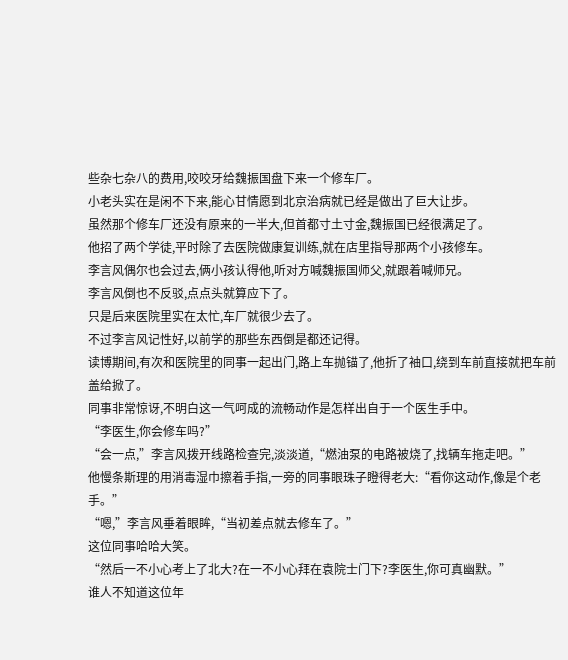些杂七杂八的费用,咬咬牙给魏振国盘下来一个修车厂。
小老头实在是闲不下来,能心甘情愿到北京治病就已经是做出了巨大让步。
虽然那个修车厂还没有原来的一半大,但首都寸土寸金,魏振国已经很满足了。
他招了两个学徒,平时除了去医院做康复训练,就在店里指导那两个小孩修车。
李言风偶尔也会过去,俩小孩认得他,听对方喊魏振国师父,就跟着喊师兄。
李言风倒也不反驳,点点头就算应下了。
只是后来医院里实在太忙,车厂就很少去了。
不过李言风记性好,以前学的那些东西倒是都还记得。
读博期间,有次和医院里的同事一起出门,路上车抛锚了,他折了袖口,绕到车前直接就把车前盖给掀了。
同事非常惊讶,不明白这一气呵成的流畅动作是怎样出自于一个医生手中。
“李医生,你会修车吗?”
“会一点,”李言风拨开线路检查完,淡淡道,“燃油泵的电路被烧了,找辆车拖走吧。”
他慢条斯理的用消毒湿巾擦着手指,一旁的同事眼珠子瞪得老大:“看你这动作,像是个老手。”
“嗯,”李言风垂着眼眸,“当初差点就去修车了。”
这位同事哈哈大笑。
“然后一不小心考上了北大?在一不小心拜在袁院士门下?李医生,你可真幽默。”
谁人不知道这位年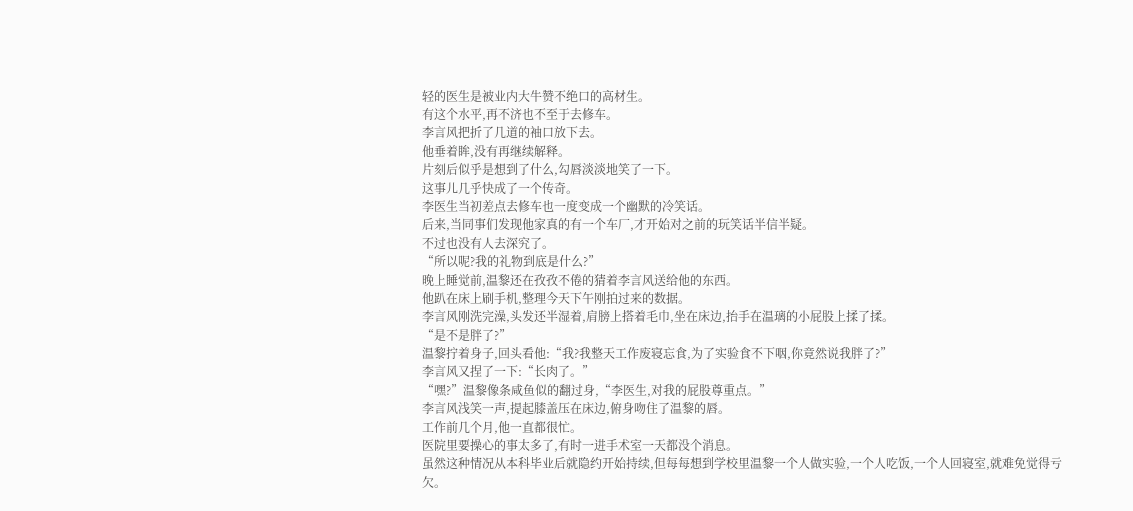轻的医生是被业内大牛赞不绝口的高材生。
有这个水平,再不济也不至于去修车。
李言风把折了几道的袖口放下去。
他垂着眸,没有再继续解释。
片刻后似乎是想到了什么,勾唇淡淡地笑了一下。
这事儿几乎快成了一个传奇。
李医生当初差点去修车也一度变成一个幽默的冷笑话。
后来,当同事们发现他家真的有一个车厂,才开始对之前的玩笑话半信半疑。
不过也没有人去深究了。
“所以呢?我的礼物到底是什么?”
晚上睡觉前,温黎还在孜孜不倦的猜着李言风送给他的东西。
他趴在床上刷手机,整理今天下午刚拍过来的数据。
李言风刚洗完澡,头发还半湿着,肩膀上搭着毛巾,坐在床边,抬手在温璃的小屁股上揉了揉。
“是不是胖了?”
温黎拧着身子,回头看他:“我?我整天工作废寝忘食,为了实验食不下咽,你竟然说我胖了?”
李言风又捏了一下:“长肉了。”
“嘿?”温黎像条咸鱼似的翻过身,“李医生,对我的屁股尊重点。”
李言风浅笑一声,提起膝盖压在床边,俯身吻住了温黎的唇。
工作前几个月,他一直都很忙。
医院里要操心的事太多了,有时一进手术室一天都没个消息。
虽然这种情况从本科毕业后就隐约开始持续,但每每想到学校里温黎一个人做实验,一个人吃饭,一个人回寝室,就难免觉得亏欠。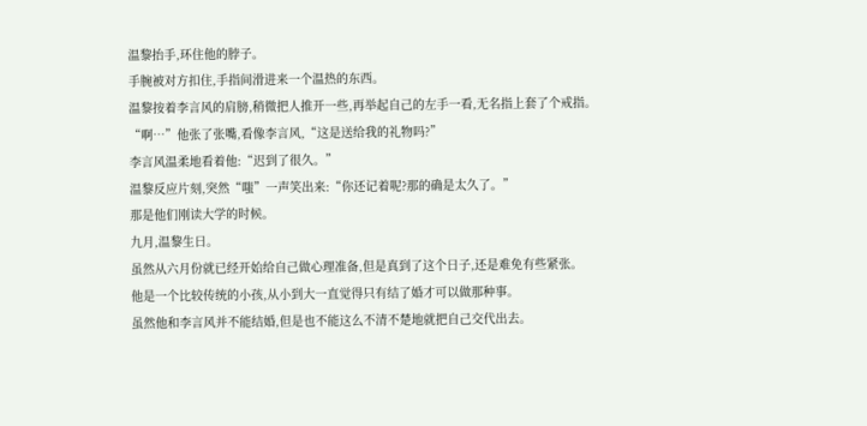温黎抬手,环住他的脖子。
手腕被对方扣住,手指间滑进来一个温热的东西。
温黎按着李言风的肩膀,稍微把人推开一些,再举起自己的左手一看,无名指上套了个戒指。
“啊…”他张了张嘴,看像李言风,“这是送给我的礼物吗?”
李言风温柔地看着他:“迟到了很久。”
温黎反应片刻,突然“嗤”一声笑出来:“你还记着呢?那的确是太久了。”
那是他们刚读大学的时候。
九月,温黎生日。
虽然从六月份就已经开始给自己做心理准备,但是真到了这个日子,还是难免有些紧张。
他是一个比较传统的小孩,从小到大一直觉得只有结了婚才可以做那种事。
虽然他和李言风并不能结婚,但是也不能这么不清不楚地就把自己交代出去。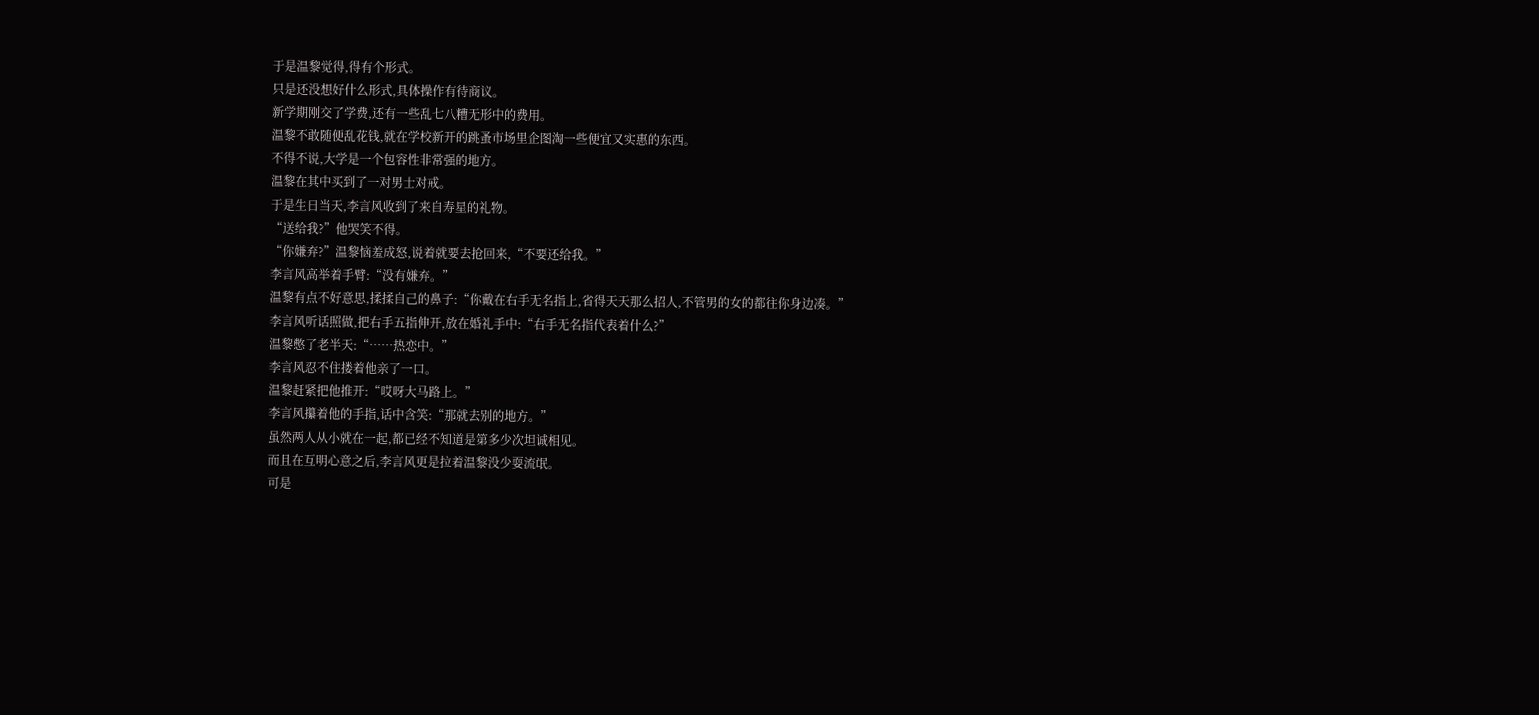于是温黎觉得,得有个形式。
只是还没想好什么形式,具体操作有待商议。
新学期刚交了学费,还有一些乱七八糟无形中的费用。
温黎不敢随便乱花钱,就在学校新开的跳蚤市场里企图淘一些便宜又实惠的东西。
不得不说,大学是一个包容性非常强的地方。
温黎在其中买到了一对男士对戒。
于是生日当天,李言风收到了来自寿星的礼物。
“送给我?”他哭笑不得。
“你嫌弃?”温黎恼羞成怒,说着就要去抢回来,“不要还给我。”
李言风高举着手臂:“没有嫌弃。”
温黎有点不好意思,揉揉自己的鼻子:“你戴在右手无名指上,省得天天那么招人,不管男的女的都往你身边凑。”
李言风听话照做,把右手五指伸开,放在婚礼手中:“右手无名指代表着什么?”
温黎憋了老半天:“……热恋中。”
李言风忍不住搂着他亲了一口。
温黎赶紧把他推开:“哎呀大马路上。”
李言风攥着他的手指,话中含笑:“那就去别的地方。”
虽然两人从小就在一起,都已经不知道是第多少次坦诚相见。
而且在互明心意之后,李言风更是拉着温黎没少耍流氓。
可是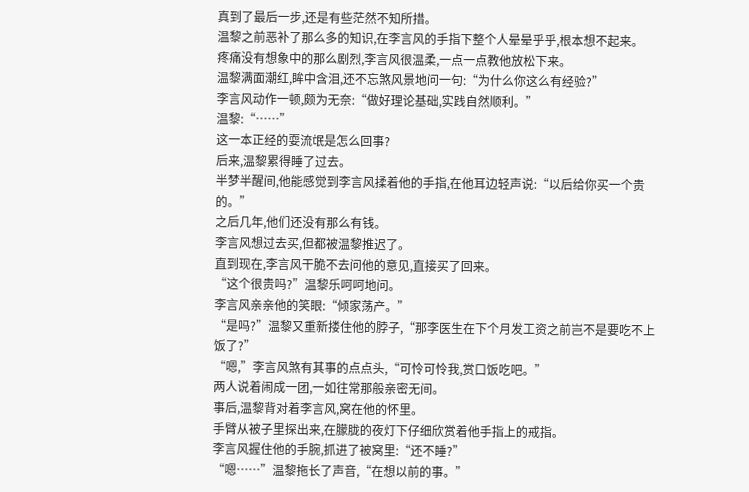真到了最后一步,还是有些茫然不知所措。
温黎之前恶补了那么多的知识,在李言风的手指下整个人晕晕乎乎,根本想不起来。
疼痛没有想象中的那么剧烈,李言风很温柔,一点一点教他放松下来。
温黎满面潮红,眸中含泪,还不忘煞风景地问一句:“为什么你这么有经验?”
李言风动作一顿,颇为无奈:“做好理论基础,实践自然顺利。”
温黎:“……”
这一本正经的耍流氓是怎么回事?
后来,温黎累得睡了过去。
半梦半醒间,他能感觉到李言风揉着他的手指,在他耳边轻声说:“以后给你买一个贵的。”
之后几年,他们还没有那么有钱。
李言风想过去买,但都被温黎推迟了。
直到现在,李言风干脆不去问他的意见,直接买了回来。
“这个很贵吗?”温黎乐呵呵地问。
李言风亲亲他的笑眼:“倾家荡产。”
“是吗?”温黎又重新搂住他的脖子,“那李医生在下个月发工资之前岂不是要吃不上饭了?”
“嗯,”李言风煞有其事的点点头,“可怜可怜我,赏口饭吃吧。”
两人说着闹成一团,一如往常那般亲密无间。
事后,温黎背对着李言风,窝在他的怀里。
手臂从被子里探出来,在朦胧的夜灯下仔细欣赏着他手指上的戒指。
李言风握住他的手腕,抓进了被窝里:“还不睡?”
“嗯……”温黎拖长了声音,“在想以前的事。”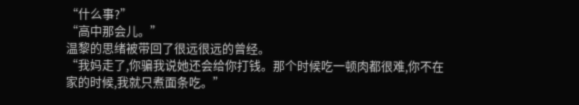“什么事?”
“高中那会儿。”
温黎的思绪被带回了很远很远的曾经。
“我妈走了,你骗我说她还会给你打钱。那个时候吃一顿肉都很难,你不在家的时候,我就只煮面条吃。”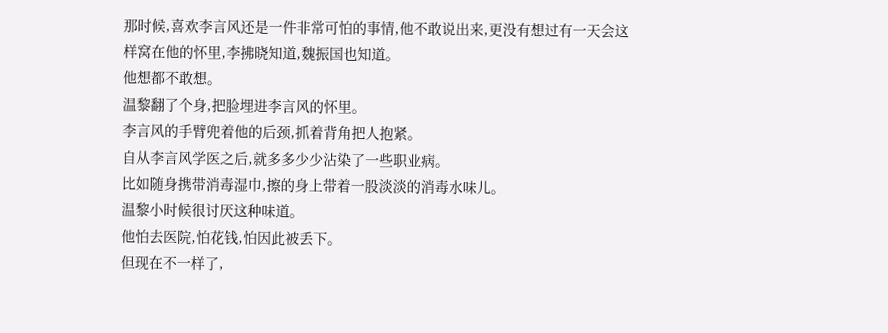那时候,喜欢李言风还是一件非常可怕的事情,他不敢说出来,更没有想过有一天会这样窝在他的怀里,李拂晓知道,魏振国也知道。
他想都不敢想。
温黎翻了个身,把脸埋进李言风的怀里。
李言风的手臂兜着他的后颈,抓着背角把人抱紧。
自从李言风学医之后,就多多少少沾染了一些职业病。
比如随身携带消毒湿巾,擦的身上带着一股淡淡的消毒水味儿。
温黎小时候很讨厌这种味道。
他怕去医院,怕花钱,怕因此被丢下。
但现在不一样了,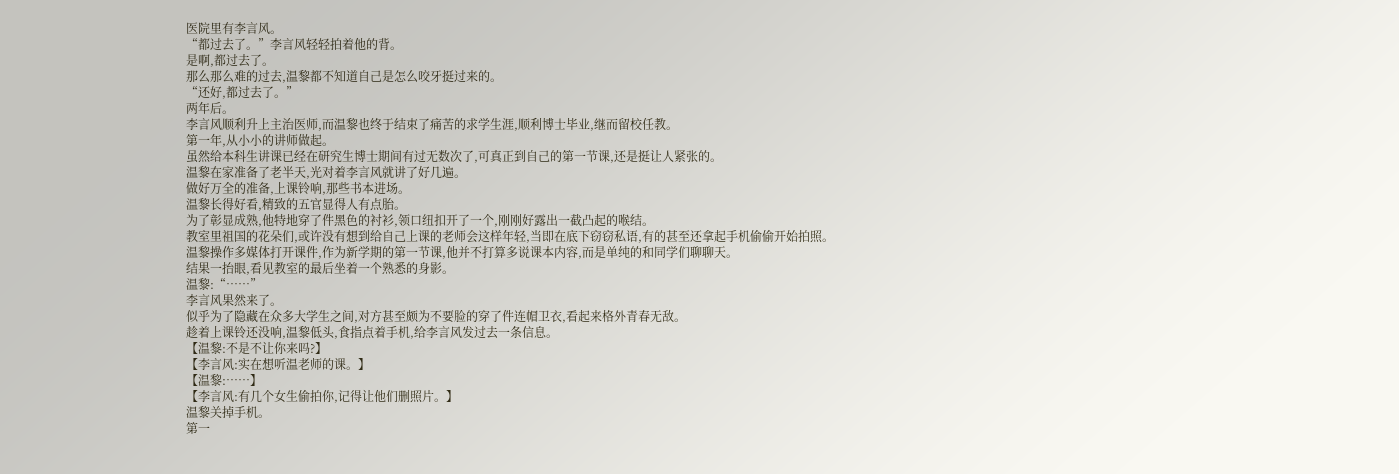医院里有李言风。
“都过去了。”李言风轻轻拍着他的背。
是啊,都过去了。
那么那么难的过去,温黎都不知道自己是怎么咬牙挺过来的。
“还好,都过去了。”
两年后。
李言风顺利升上主治医师,而温黎也终于结束了痛苦的求学生涯,顺利博士毕业,继而留校任教。
第一年,从小小的讲师做起。
虽然给本科生讲课已经在研究生博士期间有过无数次了,可真正到自己的第一节课,还是挺让人紧张的。
温黎在家准备了老半天,光对着李言风就讲了好几遍。
做好万全的准备,上课铃响,那些书本进场。
温黎长得好看,精致的五官显得人有点胎。
为了彰显成熟,他特地穿了件黑色的衬衫,领口纽扣开了一个,刚刚好露出一截凸起的喉结。
教室里祖国的花朵们,或许没有想到给自己上课的老师会这样年轻,当即在底下窃窃私语,有的甚至还拿起手机偷偷开始拍照。
温黎操作多媒体打开课件,作为新学期的第一节课,他并不打算多说课本内容,而是单纯的和同学们聊聊天。
结果一抬眼,看见教室的最后坐着一个熟悉的身影。
温黎:“……”
李言风果然来了。
似乎为了隐藏在众多大学生之间,对方甚至颇为不要脸的穿了件连帽卫衣,看起来格外青春无敌。
趁着上课铃还没响,温黎低头,食指点着手机,给李言风发过去一条信息。
【温黎:不是不让你来吗?】
【李言风:实在想听温老师的课。】
【温黎:……】
【李言风:有几个女生偷拍你,记得让他们删照片。】
温黎关掉手机。
第一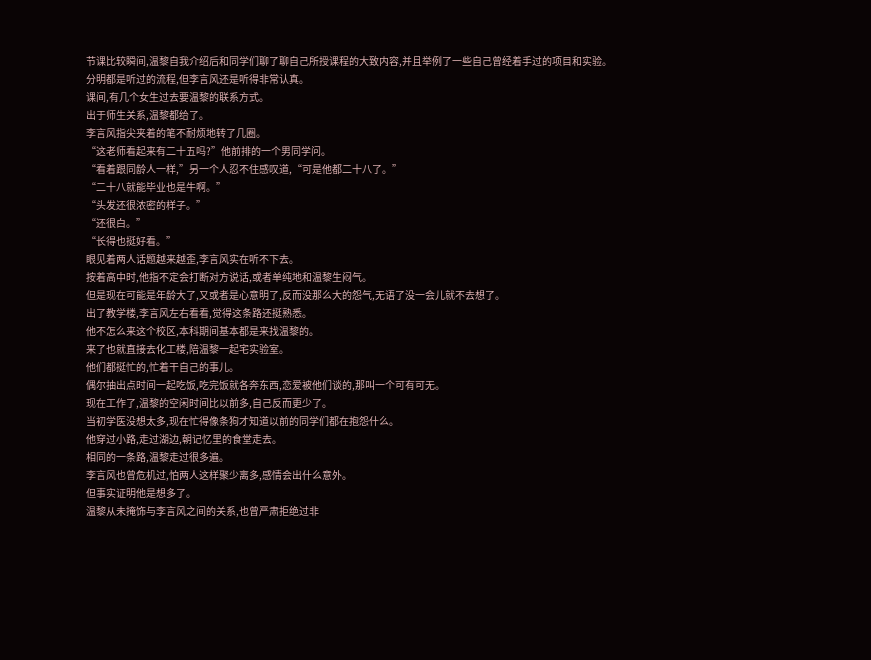节课比较瞬间,温黎自我介绍后和同学们聊了聊自己所授课程的大致内容,并且举例了一些自己曾经着手过的项目和实验。
分明都是听过的流程,但李言风还是听得非常认真。
课间,有几个女生过去要温黎的联系方式。
出于师生关系,温黎都给了。
李言风指尖夹着的笔不耐烦地转了几圈。
“这老师看起来有二十五吗?”他前排的一个男同学问。
“看着跟同龄人一样,”另一个人忍不住感叹道,“可是他都二十八了。”
“二十八就能毕业也是牛啊。”
“头发还很浓密的样子。”
“还很白。”
“长得也挺好看。”
眼见着两人话题越来越歪,李言风实在听不下去。
按着高中时,他指不定会打断对方说话,或者单纯地和温黎生闷气。
但是现在可能是年龄大了,又或者是心意明了,反而没那么大的怨气,无语了没一会儿就不去想了。
出了教学楼,李言风左右看看,觉得这条路还挺熟悉。
他不怎么来这个校区,本科期间基本都是来找温黎的。
来了也就直接去化工楼,陪温黎一起宅实验室。
他们都挺忙的,忙着干自己的事儿。
偶尔抽出点时间一起吃饭,吃完饭就各奔东西,恋爱被他们谈的,那叫一个可有可无。
现在工作了,温黎的空闲时间比以前多,自己反而更少了。
当初学医没想太多,现在忙得像条狗才知道以前的同学们都在抱怨什么。
他穿过小路,走过湖边,朝记忆里的食堂走去。
相同的一条路,温黎走过很多遍。
李言风也曾危机过,怕两人这样聚少离多,感情会出什么意外。
但事实证明他是想多了。
温黎从未掩饰与李言风之间的关系,也曾严肃拒绝过非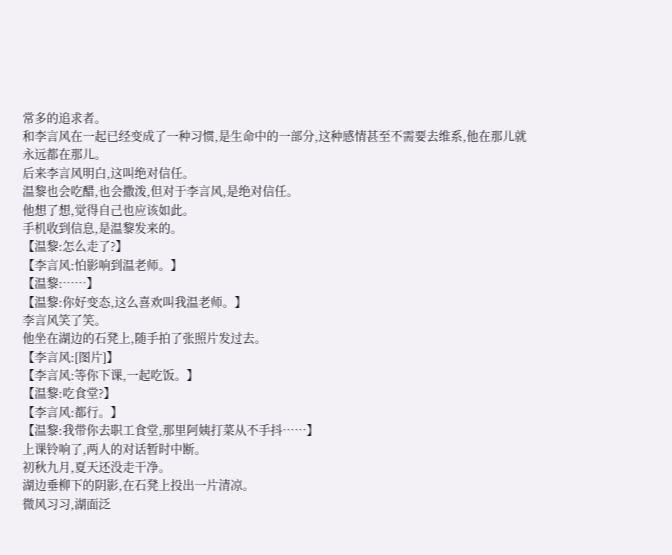常多的追求者。
和李言风在一起已经变成了一种习惯,是生命中的一部分,这种感情甚至不需要去维系,他在那儿就永远都在那儿。
后来李言风明白,这叫绝对信任。
温黎也会吃醋,也会撒泼,但对于李言风,是绝对信任。
他想了想,觉得自己也应该如此。
手机收到信息,是温黎发来的。
【温黎:怎么走了?】
【李言风:怕影响到温老师。】
【温黎:……】
【温黎:你好变态,这么喜欢叫我温老师。】
李言风笑了笑。
他坐在湖边的石凳上,随手拍了张照片发过去。
【李言风:[图片]】
【李言风:等你下课,一起吃饭。】
【温黎:吃食堂?】
【李言风:都行。】
【温黎:我带你去职工食堂,那里阿姨打菜从不手抖……】
上课铃响了,两人的对话暂时中断。
初秋九月,夏天还没走干净。
湖边垂柳下的阴影,在石凳上投出一片清凉。
微风习习,湖面泛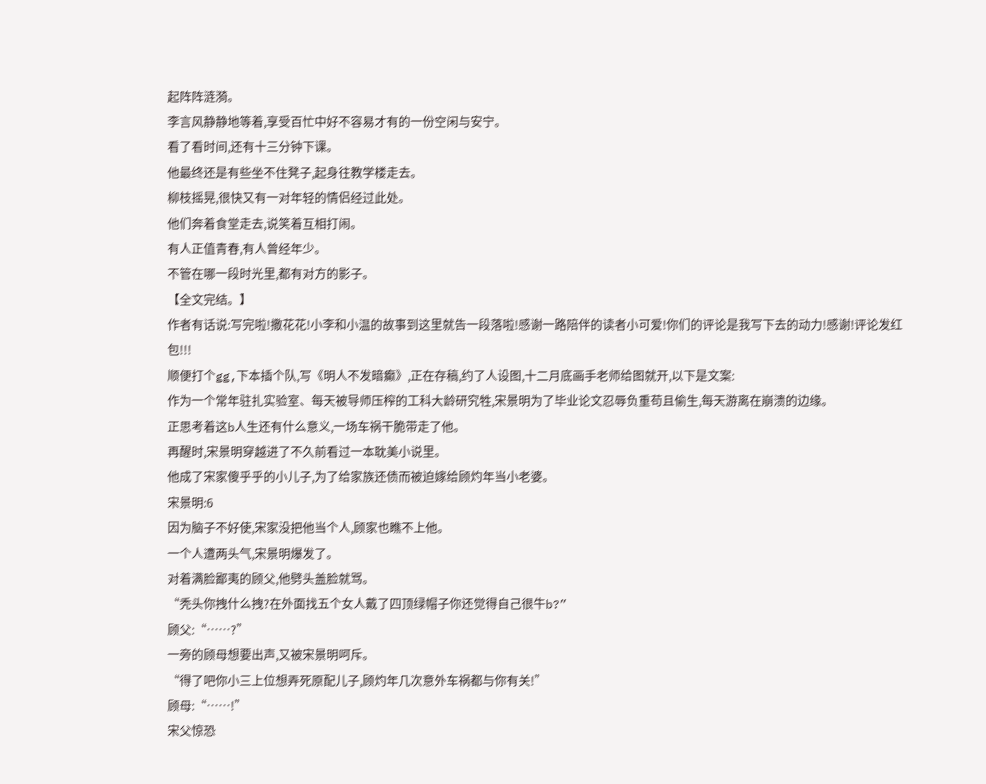起阵阵涟漪。
李言风静静地等着,享受百忙中好不容易才有的一份空闲与安宁。
看了看时间,还有十三分钟下课。
他最终还是有些坐不住凳子,起身往教学楼走去。
柳枝摇晃,很快又有一对年轻的情侣经过此处。
他们奔着食堂走去,说笑着互相打闹。
有人正值青春,有人曾经年少。
不管在哪一段时光里,都有对方的影子。
【全文完结。】
作者有话说:写完啦!撒花花!小李和小温的故事到这里就告一段落啦!感谢一路陪伴的读者小可爱!你们的评论是我写下去的动力!感谢!评论发红包!!!
顺便打个gg,下本插个队,写《明人不发暗癫》,正在存稿,约了人设图,十二月底画手老师给图就开,以下是文案:
作为一个常年驻扎实验室、每天被导师压榨的工科大龄研究牲,宋景明为了毕业论文忍辱负重苟且偷生,每天游离在崩溃的边缘。
正思考着这b人生还有什么意义,一场车祸干脆带走了他。
再醒时,宋景明穿越进了不久前看过一本耽美小说里。
他成了宋家傻乎乎的小儿子,为了给家族还债而被迫嫁给顾灼年当小老婆。
宋景明:6
因为脑子不好使,宋家没把他当个人,顾家也瞧不上他。
一个人遭两头气,宋景明爆发了。
对着满脸鄙夷的顾父,他劈头盖脸就骂。
“秃头你拽什么拽?在外面找五个女人戴了四顶绿帽子你还觉得自己很牛b?”
顾父:“……?”
一旁的顾母想要出声,又被宋景明呵斥。
“得了吧你小三上位想弄死原配儿子,顾灼年几次意外车祸都与你有关!”
顾母:“……!”
宋父惊恐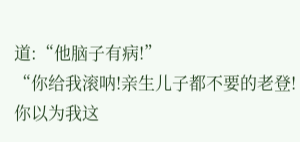道:“他脑子有病!”
“你给我滚呐!亲生儿子都不要的老登!你以为我这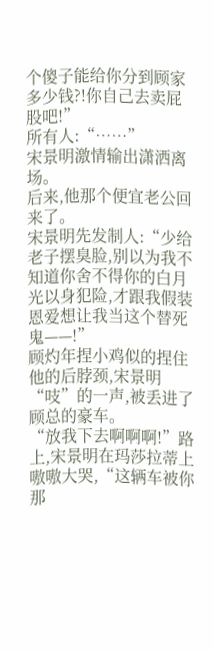个傻子能给你分到顾家多少钱?!你自己去卖屁股吧!”
所有人:“……”
宋景明激情输出潇洒离场。
后来,他那个便宜老公回来了。
宋景明先发制人:“少给老子摆臭脸,别以为我不知道你舍不得你的白月光以身犯险,才跟我假装恩爱想让我当这个替死鬼——!”
顾灼年捏小鸡似的捏住他的后脖颈,宋景明“吱”的一声,被丢进了顾总的豪车。
“放我下去啊啊啊!”路上,宋景明在玛莎拉蒂上嗷嗷大哭,“这辆车被你那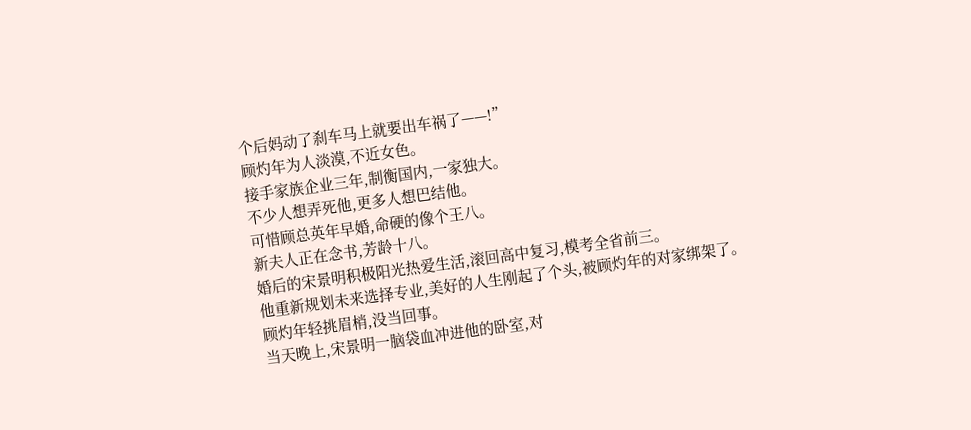个后妈动了刹车马上就要出车祸了——!”
顾灼年为人淡漠,不近女色。
接手家族企业三年,制衡国内,一家独大。
不少人想弄死他,更多人想巴结他。
可惜顾总英年早婚,命硬的像个王八。
新夫人正在念书,芳龄十八。
婚后的宋景明积极阳光热爱生活,滚回高中复习,模考全省前三。
他重新规划未来选择专业,美好的人生刚起了个头,被顾灼年的对家绑架了。
顾灼年轻挑眉梢,没当回事。
当天晚上,宋景明一脑袋血冲进他的卧室,对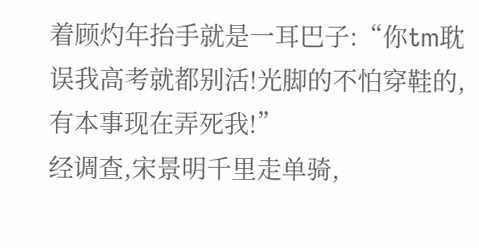着顾灼年抬手就是一耳巴子:“你tm耽误我高考就都别活!光脚的不怕穿鞋的,有本事现在弄死我!”
经调查,宋景明千里走单骑,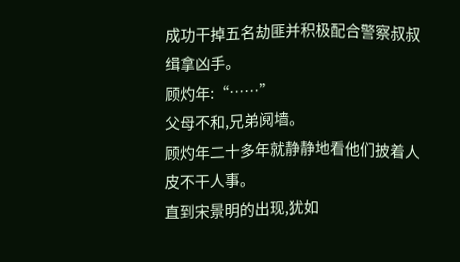成功干掉五名劫匪并积极配合警察叔叔缉拿凶手。
顾灼年:“……”
父母不和,兄弟阋墙。
顾灼年二十多年就静静地看他们披着人皮不干人事。
直到宋景明的出现,犹如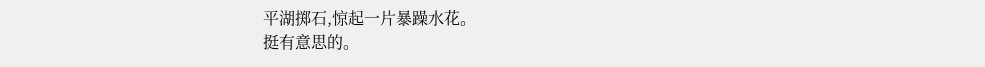平湖掷石,惊起一片暴躁水花。
挺有意思的。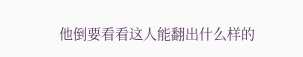他倒要看看这人能翻出什么样的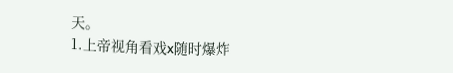天。
1.上帝视角看戏x随时爆炸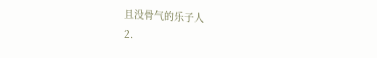且没骨气的乐子人
2.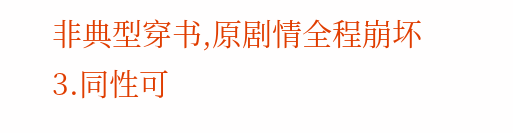非典型穿书,原剧情全程崩坏
3.同性可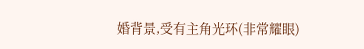婚背景,受有主角光环(非常耀眼)